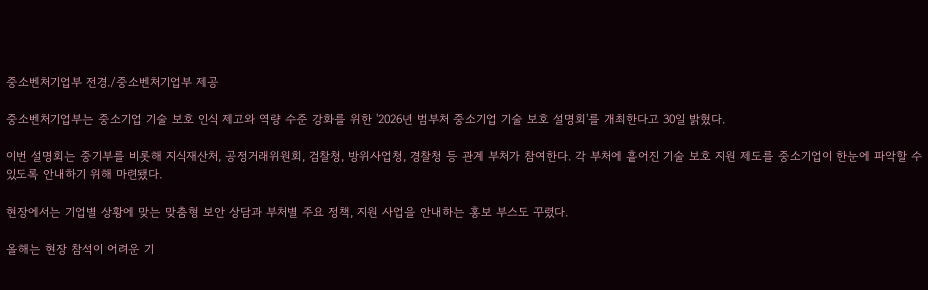중소벤처기업부 전경./중소벤처기업부 제공

중소벤처기업부는 중소기업 기술 보호 인식 제고와 역량 수준 강화를 위한 '2026년 범부처 중소기업 기술 보호 설명회'를 개최한다고 30일 밝혔다.

이번 설명회는 중기부를 비롯해 지식재산처, 공정거래위원회, 검찰청, 방위사업청, 경찰청 등 관계 부처가 참여한다. 각 부처에 흩어진 기술 보호 지원 제도를 중소기업이 한눈에 파악할 수 있도록 안내하기 위해 마련됐다.

현장에서는 기업별 상황에 맞는 맞춤형 보안 상담과 부처별 주요 정책, 지원 사업을 안내하는 홍보 부스도 꾸렸다.

올해는 현장 참석이 어려운 기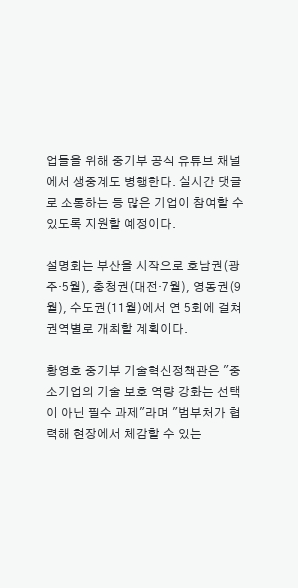업들을 위해 중기부 공식 유튜브 채널에서 생중계도 병행한다. 실시간 댓글로 소통하는 등 많은 기업이 참여할 수 있도록 지원할 예정이다.

설명회는 부산을 시작으로 호남권(광주·5월), 충청권(대전·7월), 영동권(9월), 수도권(11월)에서 연 5회에 걸쳐 권역별로 개최할 계획이다.

황영호 중기부 기술혁신정책관은 "중소기업의 기술 보호 역량 강화는 선택이 아닌 필수 과제"라며 "범부처가 협력해 현장에서 체감할 수 있는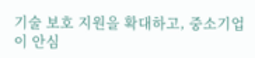기술 보호 지원을 확대하고, 중소기업이 안심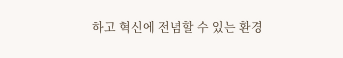하고 혁신에 전념할 수 있는 환경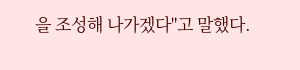을 조성해 나가겠다"고 말했다.